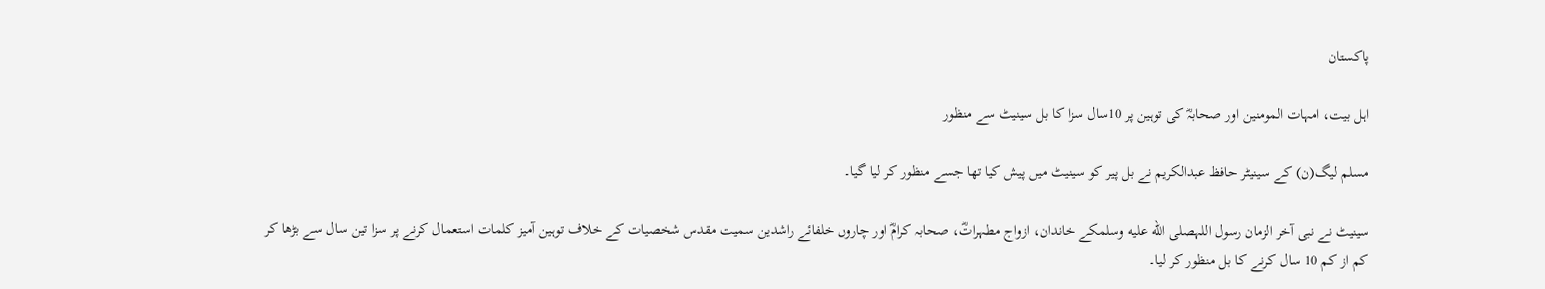پاکستان

اہل بیت، امہات المومنین اور صحابہؓ کی توہین پر 10سال سزا کا بل سینیٹ سے منظور

مسلم لیگ(ن) کے سینیٹر حافظ عبدالکریم نے بل پیر کو سینیٹ میں پیش کیا تھا جسے منظور کر لیا گیا۔

سینیٹ نے نبی آخر الزمان رسول اللہصلى الله عليه وسلمکے خاندان، ازواج مطہراتؓ، صحابہ کرامؓ اور چاروں خلفائے راشدین سمیت مقدس شخصیات کے خلاف توہین آمیز کلمات استعمال کرنے پر سزا تین سال سے بڑھا کر کم از کم 10 سال کرنے کا بل منظور کر لیا۔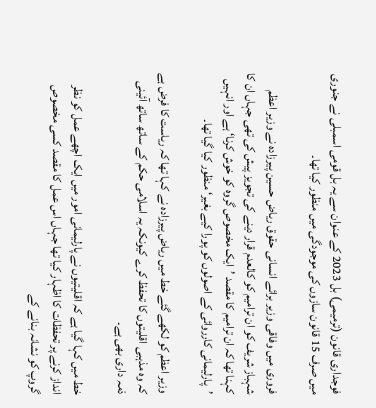فوجداری قانون (ترمیمی) بل 2023 کے عنوان سے یہ بل قومی اسمبلی نے جنوری میں صرف 15 قانون سازوں کی موجودگی میں منظور کیا تھا۔

فروری میں وفاقی وزیر برائے انسانی حقوق ریاض حسین پیرزادہ نے وزیر اعظم شہباز شریف کو ان ترامیم کو کالعدم قرار دینے کی تجویز پیش کی تھی جہاں ان کا کہنا تھا کہ ان ترامیم کا مقصد ’ایک مخصوص گروہ کو خوش کرنا‘ ہے اور انہیں ’پارلیمانی کارروائی کے اصولوں کو پورا کیے بغیر‘ منظور کیا گیا تھا۔

وزیر اعظم کو لکھے گئے خط میں ریاض پیرزادہ نے کہا تھا کہ ریاست کا فرض ہے کہ وہ مذہبی اقلیتوں کا تحفظ کرے کیونکہ یہ اسلامی حکم کے ساتھ ساتھ آئینی ذمہ داری بھی ہے۔

خط میں کہا گیا ہے کہ اقلیتیوں نے پارلیمانی امور میں ایک اچھے عمل کو نظر انداز کرنے پر تحفظات کا اظہار کیا تھا جہاں اس عمل کا مقصد کسی مخصوص گروپ کو نشانہ بنانے کے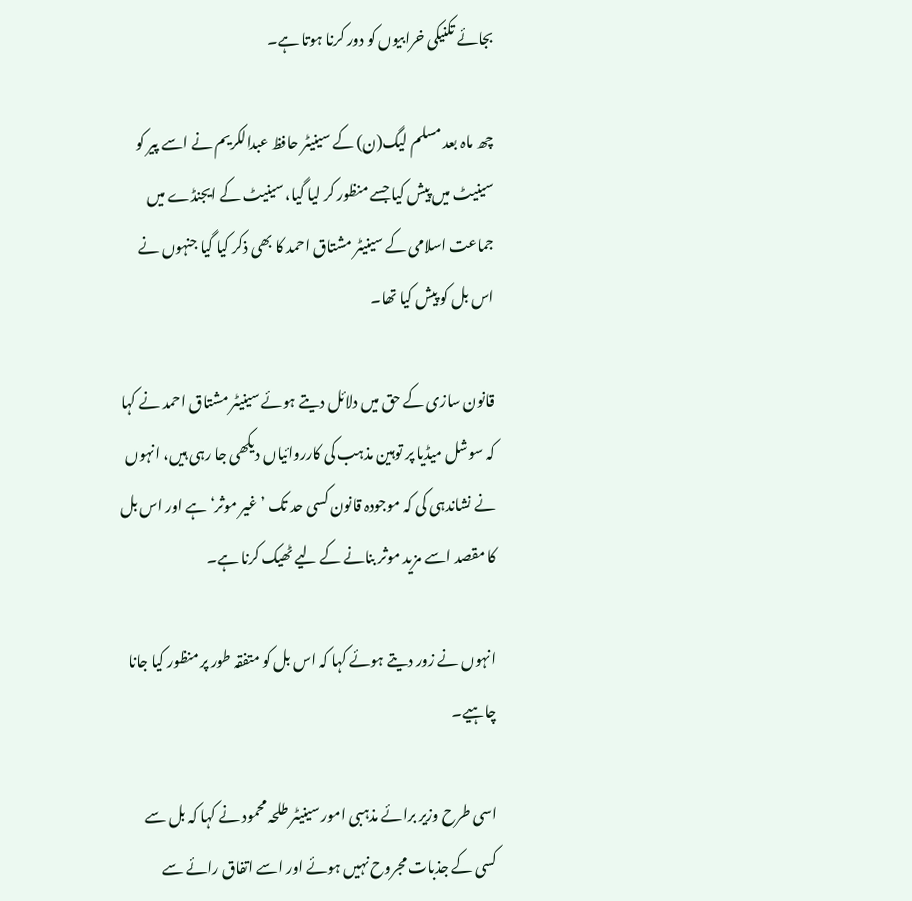بجائے تکنیکی خرابیوں کو دور کرنا ہوتا ہے۔

چھ ماہ بعد مسلم لیگ(ن) کے سینیٹر حافظ عبدالکریم نے اسے پیر کو سینیٹ میں پیش کیا جسے منظور کر لیا گیا، سینیٹ کے ایجنڈے میں جماعت اسلامی کے سینیٹر مشتاق احمد کا بھی ذکر کیا گیا جنہوں نے اس بل کو پیش کیا تھا۔

قانون سازی کے حق میں دلائل دیتے ہوئے سینیٹر مشتاق احمد نے کہا کہ سوشل میڈیا پر توہین مذہب کی کارروائیاں دیکھی جا رہی ہیں، انہوں نے نشاندہی کی کہ موجودہ قانون کسی حد تک ’غیر موثر‘ ہے اور اس بل کا مقصد اسے مزید موثر بنانے کے لیے ٹھیک کرنا ہے۔

انہوں نے زور دیتے ہوئے کہا کہ اس بل کو متفقہ طور پر منظور کیا جانا چاہیے۔

اسی طرح وزیر برائے مذہبی امور سینیٹر طلحہ محمود نے کہا کہ بل سے کسی کے جذبات مجروح نہیں ہوئے اور اسے اتفاق رائے سے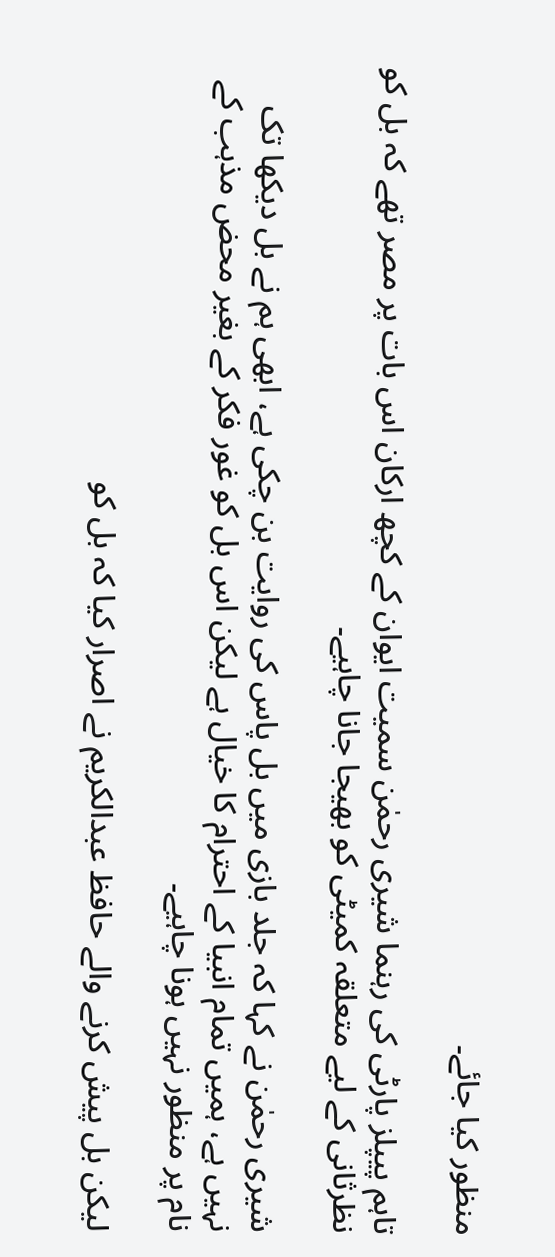منظور کیا جائے۔

تاہم پیپلز پارٹی کی رہنما شیری رحمٰن سمیت ایوان کے کچھ ارکان اس بات پر مصر تھے کہ بل کو نظرثانی کے لیے متعلقہ کمیٹی کو بھیجا جانا چاہیے۔

شیری رحمٰن نے کہا کہ جلد بازی میں بل پاس کی روایت بن چکی ہے، ابھی ہم نے بل دیکھا تک نہیں ہے، ہمیں تمام انبیا کے احترام کا خیال ہے لیکن اس بل کو غور فکر کے بغیر محض مذہب کے نام پر منظور نہیں ہونا چاہیے۔

لیکن بل پیش کرنے والے حافظ عبدالکریم نے اصرار کیا کہ بل کو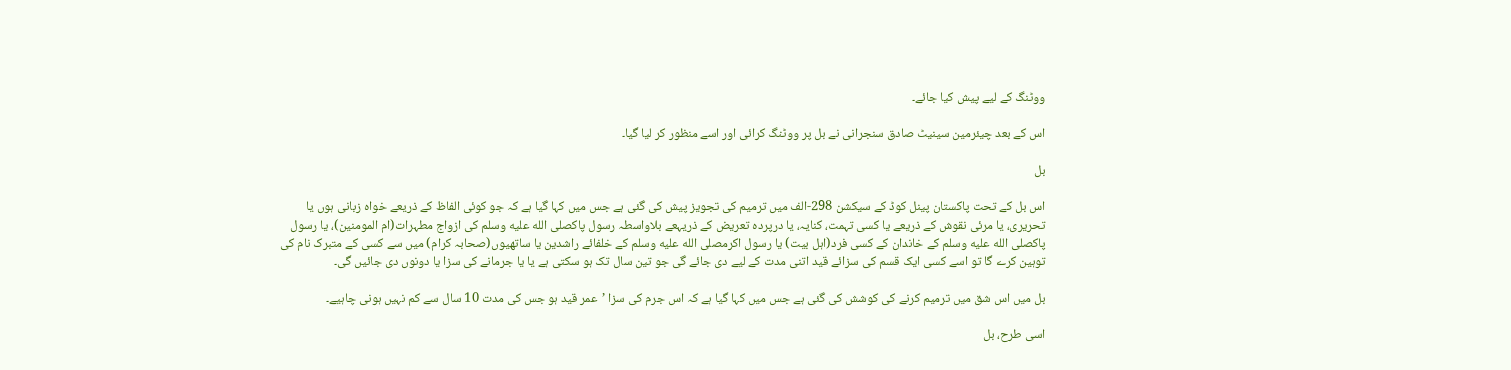ووٹنگ کے لیے پیش کیا جائے۔

اس کے بعد چیئرمین سینیٹ صادق سنجرانی نے بل پر ووٹنگ کرائی اور اسے منظور کر لیا گیا۔

بل

اس بل کے تحت پاکستان پینل کوڈ کے سیکشن 298-الف میں ترمیم کی تجویز پیش کی گئی ہے جس میں کہا گیا ہے کہ جو کوئی الفاظ کے ذریعے خواہ زبانی ہوں یا تحریری، یا مرئی نقوش کے ذریعے یا کسی تہمت، کنایہ، یا درپردہ تعریض کے ذریہعے بلاواسطہ رسول پاکصلى الله عليه وسلم کی ازواج مطہرات(ام المومنین)، یا رسول پاکصلى الله عليه وسلم کے خاندان کے کسی فرد(اہل بیت) یا رسول اکرمصلى الله عليه وسلم کے خلفائے راشدین یا ساتھیوں(صحابہ کرام) میں سے کسی کے متبرک نام کی توہین کرے گا تو اسے کسی ایک قسم کی سزائے قید اتنی مدت کے لیے دی جائے گی جو تین سال تک ہو سکتی ہے یا یا جرمانے کی سزا یا دونوں دی جائیں گی۔

بل میں اس شق میں ترمیم کرنے کی کوشش کی گئی ہے جس میں کہا گیا ہے کہ اس جرم کی سزا ’عمر قید ہو جس کی مدت 10 سال سے کم نہیں ہونی چاہیے۔

اسی طرح، بل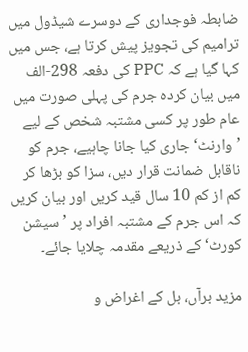ضابطہ فوجداری کے دوسرے شیڈول میں ترامیم کی تجویز پیش کرتا ہے، جس میں کہا گیا ہے کہ PPC کی دفعہ 298-الف میں بیان کردہ جرم کی پہلی صورت میں عام طور پر کسی مشتبہ شخص کے لیے ’وارنٹ‘ جاری کیا جانا چاہیے، جرم کو ناقابل ضمانت قرار دیں، سزا کو بڑھا کر کم از کم 10 سال قید کریں اور بیان کریں کہ اس جرم کے مشتبہ افراد پر ’سیشن کورٹ‘ کے ذریعے مقدمہ چلایا جائے۔

مزید برآں، بل کے اغراض و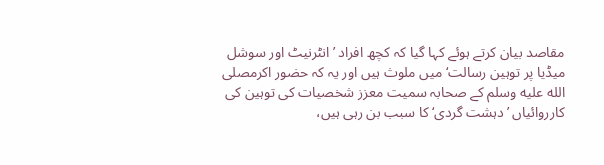مقاصد بیان کرتے ہوئے کہا گیا کہ کچھ افراد ’انٹرنیٹ اور سوشل میڈیا پر توہین رسالت‘ میں ملوث ہیں اور یہ کہ حضور اکرمصلى الله عليه وسلم کے صحابہ سمیت معزز شخصیات کی توہین کی کارروائیاں ’دہشت گردی‘ کا سبب بن رہی ہیں،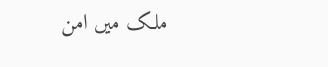ملک میں امن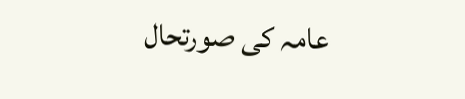عامہ کی صورتحال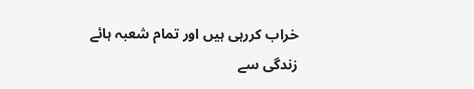خراب کررہی ہیں اور تمام شعبہ ہائے زندگی سے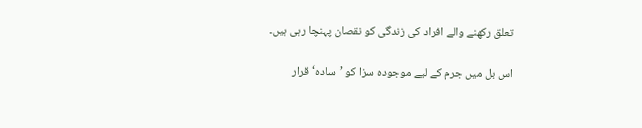تعلق رکھنے والے افراد کی زندگی کو نقصان پہنچا رہی ہیں۔

اس بل میں جرم کے لیے موجودہ سزا کو ’سادہ‘ قرار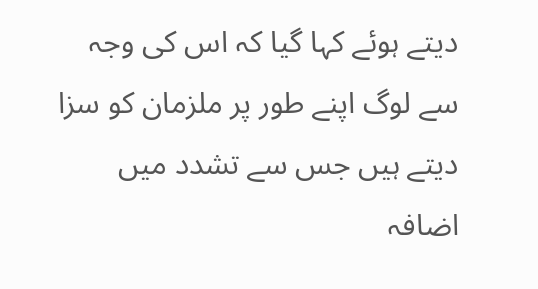دیتے ہوئے کہا گیا کہ اس کی وجہ سے لوگ اپنے طور پر ملزمان کو سزا دیتے ہیں جس سے تشدد میں اضافہ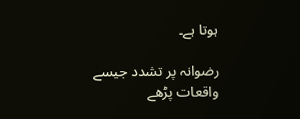ہوتا ہے۔

رضوانہ پر تشدد جیسے واقعات پڑھے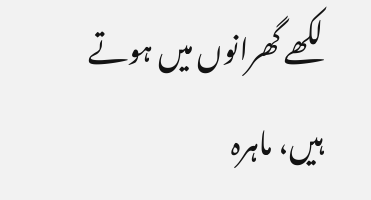لکھے گھرانوں میں ہوتے ہیں، ماہرہ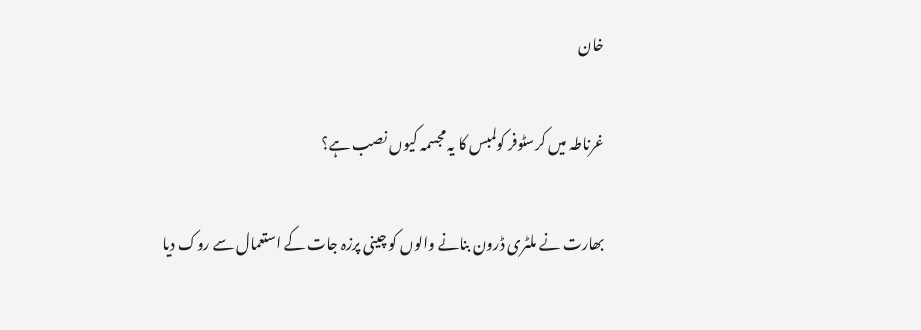خان

غرناطہ میں کرسٹوفر کولمبس کا یہ مجسمہ کیوں نصب ہے؟

بھارت نے ملٹری ڈرون بنانے والوں کو چینی پرزہ جات کے استعمال سے روک دیا